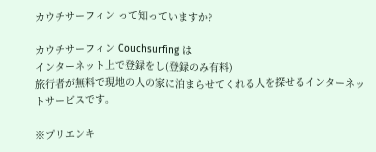カウチサーフィン って知っていますか?

カウチサーフィン Couchsurfing は
インターネット上で登録をし(登録のみ有料)
旅行者が無料で現地の人の家に泊まらせてくれる人を探せるインターネットサービスです。

※プリエンキ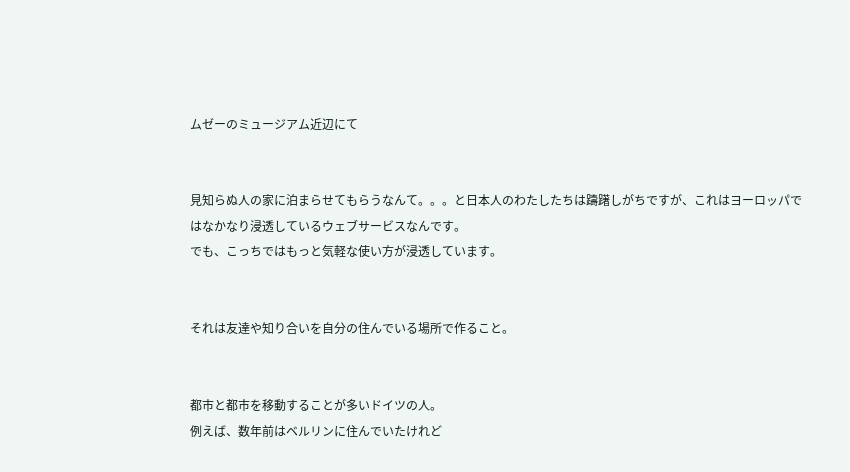ムゼーのミュージアム近辺にて


見知らぬ人の家に泊まらせてもらうなんて。。。と日本人のわたしたちは躊躇しがちですが、これはヨーロッパではなかなり浸透しているウェブサービスなんです。
でも、こっちではもっと気軽な使い方が浸透しています。


それは友達や知り合いを自分の住んでいる場所で作ること。


都市と都市を移動することが多いドイツの人。
例えば、数年前はベルリンに住んでいたけれど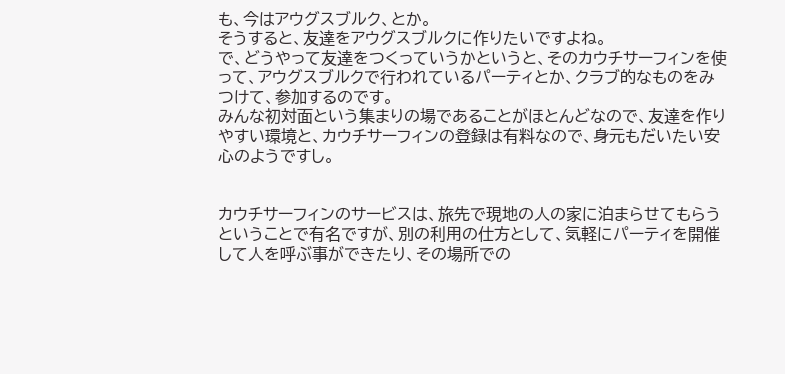も、今はアウグスブルク、とか。
そうすると、友達をアウグスブルクに作りたいですよね。
で、どうやって友達をつくっていうかというと、そのカウチサーフィンを使って、アウグスブルクで行われているパーティとか、クラブ的なものをみつけて、参加するのです。
みんな初対面という集まりの場であることがほとんどなので、友達を作りやすい環境と、カウチサーフィンの登録は有料なので、身元もだいたい安心のようですし。


カウチサーフィンのサービスは、旅先で現地の人の家に泊まらせてもらうということで有名ですが、別の利用の仕方として、気軽にパーティを開催して人を呼ぶ事ができたり、その場所での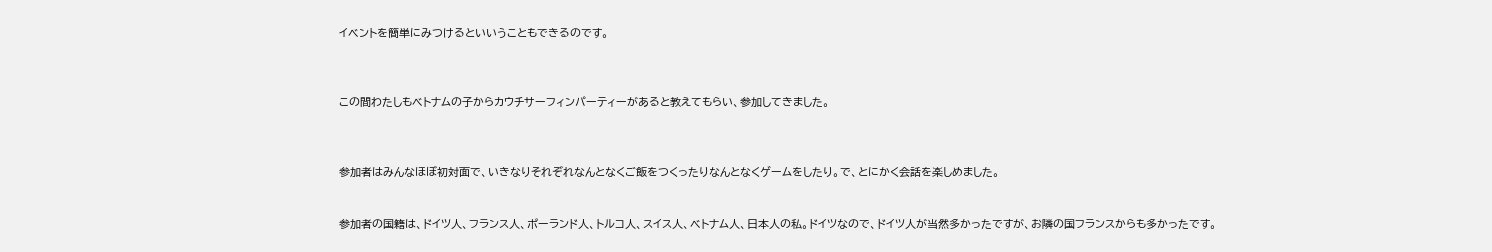イベントを簡単にみつけるといいうこともできるのです。



この間わたしもベトナムの子からカウチサーフィンパーティーがあると教えてもらい、参加してきました。



参加者はみんなほぼ初対面で、いきなりそれぞれなんとなくご飯をつくったりなんとなくゲームをしたり。で、とにかく会話を楽しめました。


参加者の国籍は、ドイツ人、フランス人、ポーランド人、トルコ人、スイス人、ベトナム人、日本人の私。ドイツなので、ドイツ人が当然多かったですが、お隣の国フランスからも多かったです。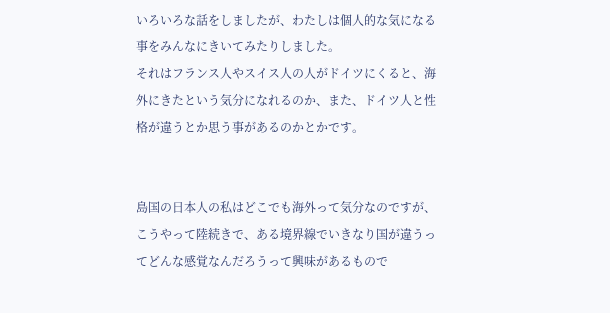いろいろな話をしましたが、わたしは個人的な気になる事をみんなにきいてみたりしました。
それはフランス人やスイス人の人がドイツにくると、海外にきたという気分になれるのか、また、ドイツ人と性格が違うとか思う事があるのかとかです。


島国の日本人の私はどこでも海外って気分なのですが、こうやって陸続きで、ある境界線でいきなり国が違うってどんな感覚なんだろうって興味があるもので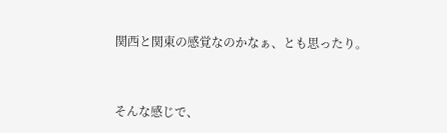関西と関東の感覚なのかなぁ、とも思ったり。



そんな感じで、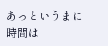あっというまに時間は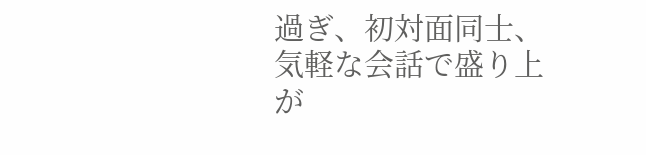過ぎ、初対面同士、気軽な会話で盛り上が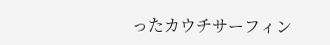ったカウチサーフィン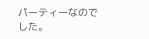パーティーなのでした。